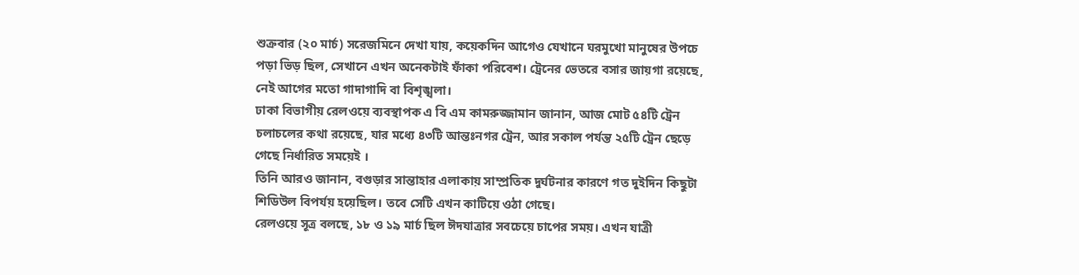শুক্রবার (২০ মার্চ) সরেজমিনে দেখা যায়, কয়েকদিন আগেও যেখানে ঘরমুখো মানুষের উপচে পড়া ভিড় ছিল, সেখানে এখন অনেকটাই ফাঁকা পরিবেশ। ট্রেনের ভেতরে বসার জায়গা রয়েছে, নেই আগের মতো গাদাগাদি বা বিশৃঙ্খলা।
ঢাকা বিভাগীয় রেলওয়ে ব্যবস্থাপক এ বি এম কামরুজ্জামান জানান, আজ মোট ৫৪টি ট্রেন চলাচলের কথা রয়েছে, যার মধ্যে ৪৩টি আন্তঃনগর ট্রেন, আর সকাল পর্যন্ত ২৫টি ট্রেন ছেড়ে গেছে নির্ধারিত সময়েই ।
তিনি আরও জানান, বগুড়ার সান্তাহার এলাকায় সাম্প্রতিক দুর্ঘটনার কারণে গত দুইদিন কিছুটা শিডিউল বিপর্যয় হয়েছিল। তবে সেটি এখন কাটিয়ে ওঠা গেছে।
রেলওয়ে সূত্র বলছে, ১৮ ও ১৯ মার্চ ছিল ঈদযাত্রার সবচেয়ে চাপের সময়। এখন যাত্রী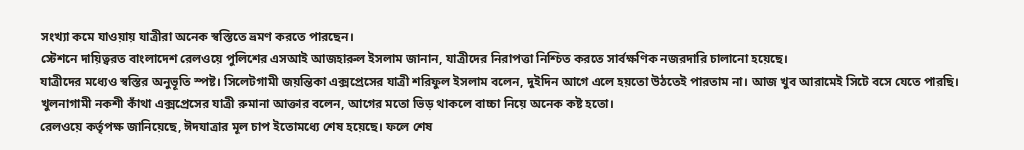সংখ্যা কমে যাওয়ায় যাত্রীরা অনেক স্বস্তিতে ভ্রমণ করতে পারছেন।
স্টেশনে দায়িত্বরত বাংলাদেশ রেলওয়ে পুলিশের এসআই আজহারুল ইসলাম জানান, যাত্রীদের নিরাপত্তা নিশ্চিত করতে সার্বক্ষণিক নজরদারি চালানো হয়েছে।
যাত্রীদের মধ্যেও স্বস্তির অনুভূতি স্পষ্ট। সিলেটগামী জয়ন্তিকা এক্সপ্রেসের যাত্রী শরিফুল ইসলাম বলেন, দুইদিন আগে এলে হয়তো উঠতেই পারতাম না। আজ খুব আরামেই সিটে বসে যেতে পারছি।
খুলনাগামী নকশী কাঁথা এক্সপ্রেসের যাত্রী রুমানা আক্তার বলেন, আগের মতো ভিড় থাকলে বাচ্চা নিয়ে অনেক কষ্ট হতো।
রেলওয়ে কর্তৃপক্ষ জানিয়েছে, ঈদযাত্রার মূল চাপ ইতোমধ্যে শেষ হয়েছে। ফলে শেষ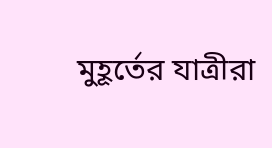মুহূর্তের যাত্রীরা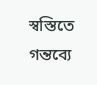স্বস্তিতে গন্তব্যে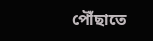পৌঁছাতে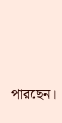পারছেন।